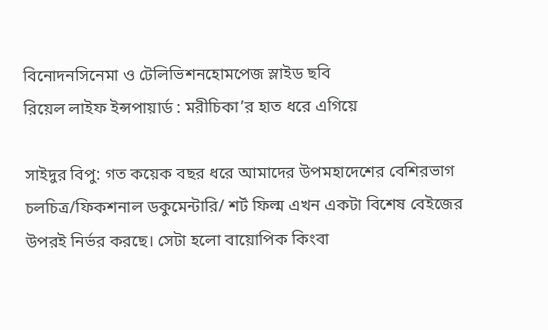বিনোদনসিনেমা ও টেলিভিশনহোমপেজ স্লাইড ছবি
রিয়েল লাইফ ইন্সপায়ার্ড : মরীচিকা’র হাত ধরে এগিয়ে

সাইদুর বিপু: গত কয়েক বছর ধরে আমাদের উপমহাদেশের বেশিরভাগ চলচিত্র/ফিকশনাল ডকুমেন্টারি/ শর্ট ফিল্ম এখন একটা বিশেষ বেইজের উপরই নির্ভর করছে। সেটা হলো বায়োপিক কিংবা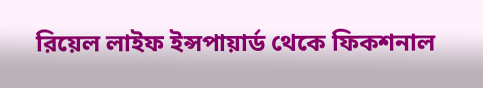রিয়েল লাইফ ইন্সপায়ার্ড থেকে ফিকশনাল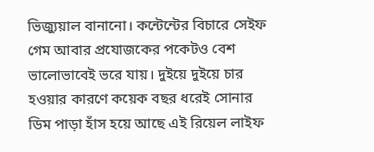ভিজ্যুয়াল বানানো। কন্টেন্টের বিচারে সেইফ গেম আবার প্রযোজকের পকেটও বেশ ভালোভাবেই ভরে যায়। দুইয়ে দুইয়ে চার হওয়ার কারণে কয়েক বছর ধরেই সোনার ডিম পাড়া হাঁস হয়ে আছে এই রিয়েল লাইফ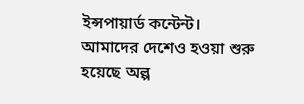ইন্সপায়ার্ড কন্টেন্ট।
আমাদের দেশেও হওয়া শুরু হয়েছে অল্প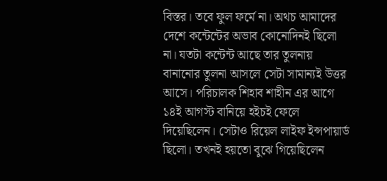বিস্তর। তবে ফুল ফর্মে না। অথচ আমাদের দেশে কন্টেন্টের অভাব কোনোদিনই ছিলো না। যতটা কন্টেন্ট আছে তার তুলনায় বানানোর তুলনা আসলে সেটা সামান্যই উত্তর আসে। পরিচালক শিহাব শাহীন এর আগে ১৪ই আগস্ট বানিয়ে হইচই ফেলে দিয়েছিলেন। সেটাও রিয়েল লাইফ ইন্সপায়ার্ড ছিলো। তখনই হয়তো বুঝে গিয়েছিলেন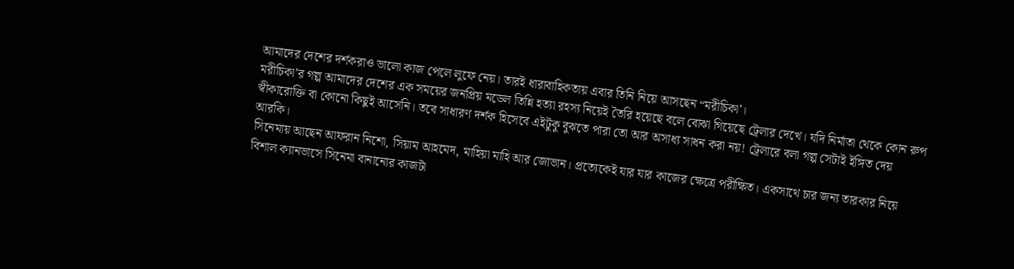আমাদের দেশের দর্শকরাও ভালো কাজ পেলে লুফে নেয়। তারই ধারাবাহিকতায় এবার তিনি নিয়ে আসছেন “মরীচিকা’।
মরীচিকা’র গল্প আমাদের দেশের এক সময়ের জনপ্রিয় মডেল তিন্নি হত্যা রহস্য নিয়েই তৈরি হয়েছে বলে বোঝা গিয়েছে ট্রেলার দেখে। যদি নির্মাতা থেকে কোন রুপ স্বীকারোক্তি বা কোনো কিছুই আসেনি। তবে সাধারণ দর্শক হিসেবে এইটুকু বুঝতে পারা তো আর অসাধ্য সাধন করা নয়! ট্রেলারে বলা গল্প সেটাই ইঙ্গিত দেয় আরকি।
সিনেমায় আছেন আফরান নিশো, সিয়াম আহমেদ, মাহিয়া মাহি আর জোভান। প্রত্যেকেই যার যার কাজের ক্ষেত্রে পরীক্ষিত। একসাথে চার জন্য তারকার নিয়ে বিশাল ক্যানভাসে সিনেমা বানানোর কাজটা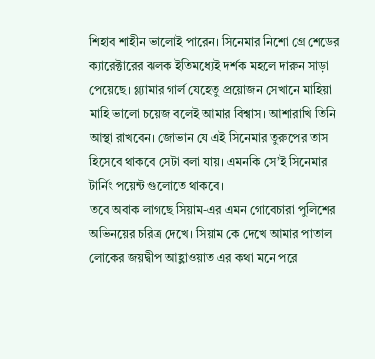শিহাব শাহীন ভালোই পারেন। সিনেমার নিশো গ্রে শেডের ক্যারেক্টারের ঝলক ইতিমধ্যেই দর্শক মহলে দারুন সাড়া পেয়েছে। গ্ল্যামার গার্ল যেহেতু প্রয়োজন সেখানে মাহিয়া মাহি ভালো চয়েজ বলেই আমার বিশ্বাস। আশারাখি তিনি আস্থা রাখবেন। জোভান যে এই সিনেমার তুরুপের তাস হিসেবে থাকবে সেটা বলা যায়। এমনকি সে’ই সিনেমার টার্নিং পয়েন্ট গুলোতে থাকবে।
তবে অবাক লাগছে সিয়াম-এর এমন গোবেচারা পুলিশের অভিনয়ের চরিত্র দেখে। সিয়াম কে দেখে আমার পাতাল লোকের জয়দ্বীপ আহ্লাওয়াত এর কথা মনে পরে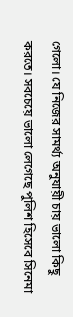গেলো। যে নিজের সামর্থ্য অনুযায়ী চায় ভালো কিছু করতে। সবচেয়ে ভালো লেগেছে পুলিশ হিসেবে সিনেমা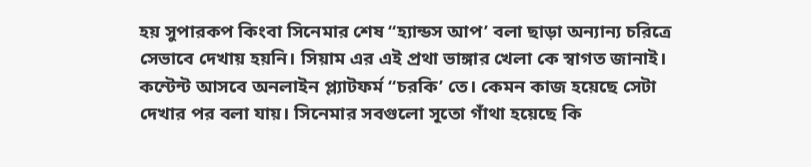হয় সুপারকপ কিংবা সিনেমার শেষ “হ্যান্ডস আপ’ বলা ছাড়া অন্যান্য চরিত্রে সেভাবে দেখায় হয়নি। সিয়াম এর এই প্রথা ভাঙ্গার খেলা কে স্বাগত জানাই। কন্টেন্ট আসবে অনলাইন প্ল্যাটফর্ম “চরকি’ তে। কেমন কাজ হয়েছে সেটা দেখার পর বলা যায়। সিনেমার সবগুলো সূতো গাঁথা হয়েছে কি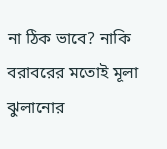না ঠিক ভাবে? নাকি বরাবরের মতোই মূলা ঝুলানোর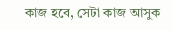কাজ হবে, সেটা কাজ আসুক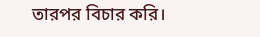তারপর বিচার করি।